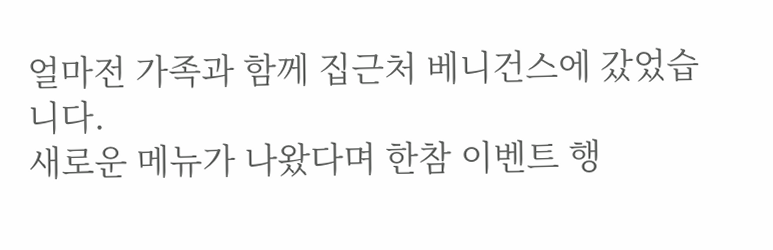얼마전 가족과 함께 집근처 베니건스에 갔었습니다.
새로운 메뉴가 나왔다며 한참 이벤트 행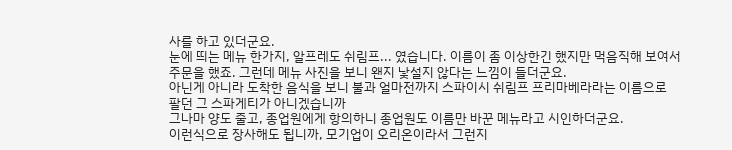사를 하고 있더군요.
눈에 띄는 메뉴 한가지, 알프레도 쉬림프... 였습니다. 이름이 좀 이상한긴 했지만 먹음직해 보여서
주문을 했죠. 그런데 메뉴 사진을 보니 왠지 낯설지 않다는 느낌이 들더군요.
아닌게 아니라 도착한 음식을 보니 불과 얼마전까지 스파이시 쉬림프 프리마베라라는 이름으로
팔던 그 스파게티가 아니겠습니까
그나마 양도 줄고, 종업원에게 항의하니 종업원도 이름만 바꾼 메뉴라고 시인하더군요.
이런식으로 장사해도 됩니까, 모기업이 오리온이라서 그런지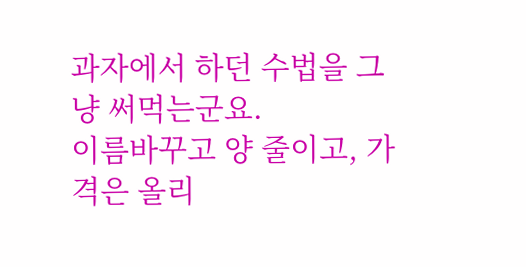과자에서 하던 수법을 그냥 써먹는군요.
이름바꾸고 양 줄이고, 가격은 올리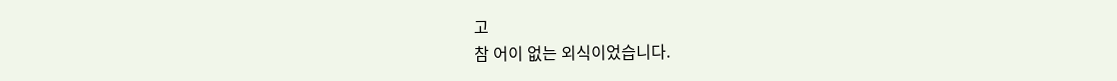고
참 어이 없는 외식이었습니다.